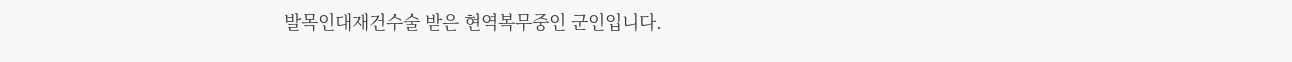발목인대재건수술 받은 현역복무중인 군인입니다.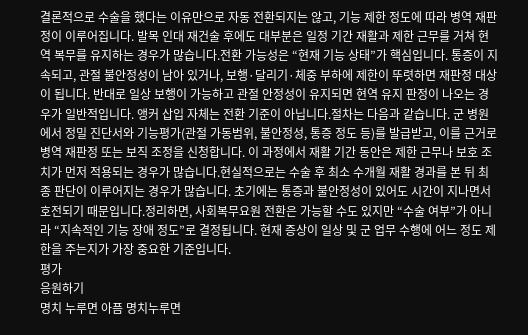결론적으로 수술을 했다는 이유만으로 자동 전환되지는 않고, 기능 제한 정도에 따라 병역 재판정이 이루어집니다. 발목 인대 재건술 후에도 대부분은 일정 기간 재활과 제한 근무를 거쳐 현역 복무를 유지하는 경우가 많습니다.전환 가능성은 “현재 기능 상태”가 핵심입니다. 통증이 지속되고, 관절 불안정성이 남아 있거나, 보행·달리기·체중 부하에 제한이 뚜렷하면 재판정 대상이 됩니다. 반대로 일상 보행이 가능하고 관절 안정성이 유지되면 현역 유지 판정이 나오는 경우가 일반적입니다. 앵커 삽입 자체는 전환 기준이 아닙니다.절차는 다음과 같습니다. 군 병원에서 정밀 진단서와 기능평가(관절 가동범위, 불안정성, 통증 정도 등)를 발급받고, 이를 근거로 병역 재판정 또는 보직 조정을 신청합니다. 이 과정에서 재활 기간 동안은 제한 근무나 보호 조치가 먼저 적용되는 경우가 많습니다.현실적으로는 수술 후 최소 수개월 재활 경과를 본 뒤 최종 판단이 이루어지는 경우가 많습니다. 초기에는 통증과 불안정성이 있어도 시간이 지나면서 호전되기 때문입니다.정리하면, 사회복무요원 전환은 가능할 수도 있지만 “수술 여부”가 아니라 “지속적인 기능 장애 정도”로 결정됩니다. 현재 증상이 일상 및 군 업무 수행에 어느 정도 제한을 주는지가 가장 중요한 기준입니다.
평가
응원하기
명치 누루면 아픔 명치누루면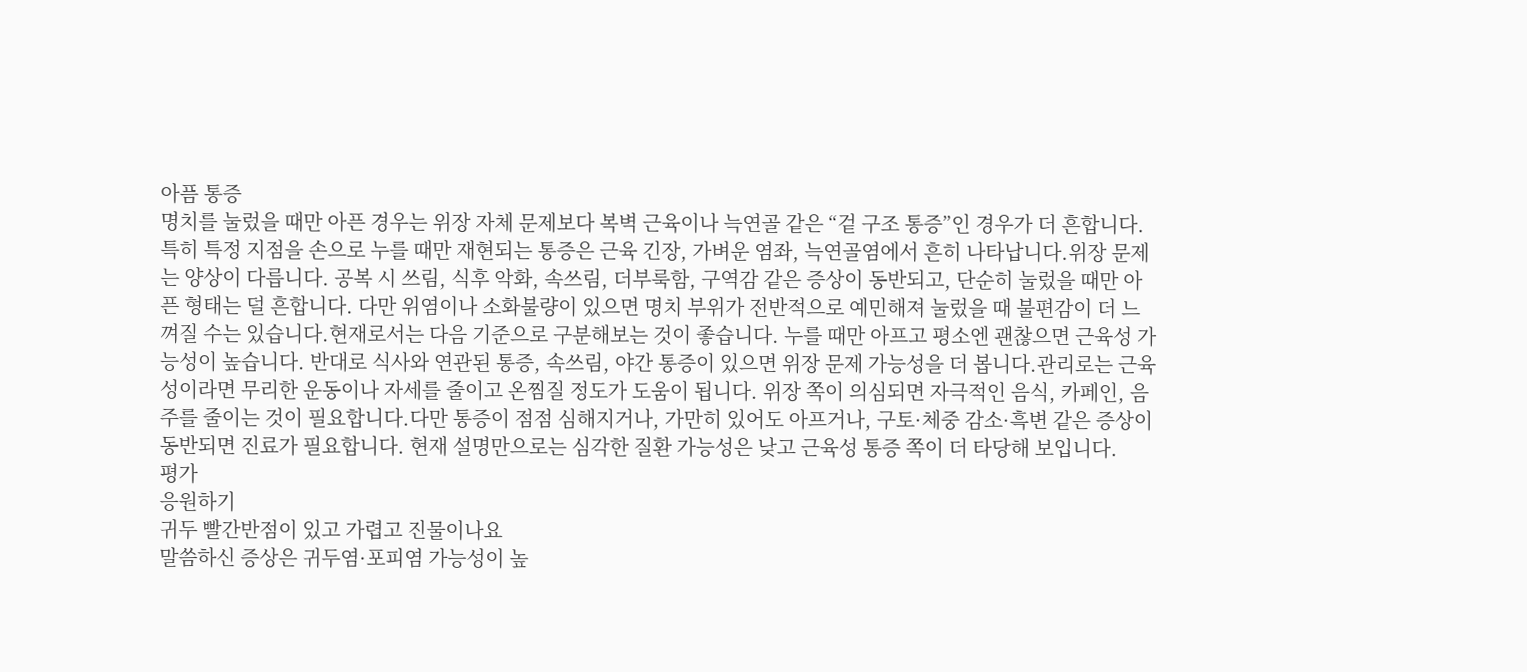아픔 통증
명치를 눌렀을 때만 아픈 경우는 위장 자체 문제보다 복벽 근육이나 늑연골 같은 “겉 구조 통증”인 경우가 더 흔합니다. 특히 특정 지점을 손으로 누를 때만 재현되는 통증은 근육 긴장, 가벼운 염좌, 늑연골염에서 흔히 나타납니다.위장 문제는 양상이 다릅니다. 공복 시 쓰림, 식후 악화, 속쓰림, 더부룩함, 구역감 같은 증상이 동반되고, 단순히 눌렀을 때만 아픈 형태는 덜 흔합니다. 다만 위염이나 소화불량이 있으면 명치 부위가 전반적으로 예민해져 눌렀을 때 불편감이 더 느껴질 수는 있습니다.현재로서는 다음 기준으로 구분해보는 것이 좋습니다. 누를 때만 아프고 평소엔 괜찮으면 근육성 가능성이 높습니다. 반대로 식사와 연관된 통증, 속쓰림, 야간 통증이 있으면 위장 문제 가능성을 더 봅니다.관리로는 근육성이라면 무리한 운동이나 자세를 줄이고 온찜질 정도가 도움이 됩니다. 위장 쪽이 의심되면 자극적인 음식, 카페인, 음주를 줄이는 것이 필요합니다.다만 통증이 점점 심해지거나, 가만히 있어도 아프거나, 구토·체중 감소·흑변 같은 증상이 동반되면 진료가 필요합니다. 현재 설명만으로는 심각한 질환 가능성은 낮고 근육성 통증 쪽이 더 타당해 보입니다.
평가
응원하기
귀두 빨간반점이 있고 가렵고 진물이나요
말씀하신 증상은 귀두염·포피염 가능성이 높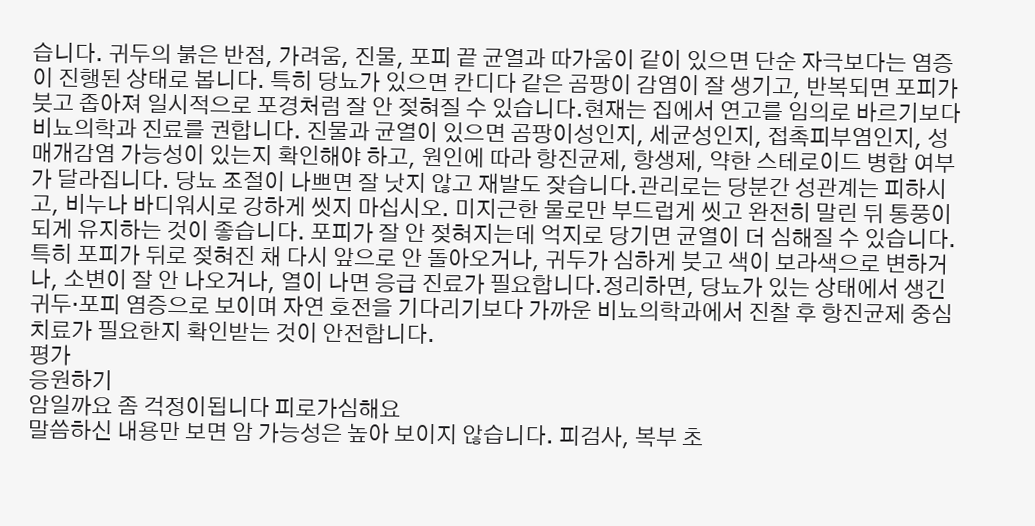습니다. 귀두의 붉은 반점, 가려움, 진물, 포피 끝 균열과 따가움이 같이 있으면 단순 자극보다는 염증이 진행된 상태로 봅니다. 특히 당뇨가 있으면 칸디다 같은 곰팡이 감염이 잘 생기고, 반복되면 포피가 붓고 좁아져 일시적으로 포경처럼 잘 안 젖혀질 수 있습니다.현재는 집에서 연고를 임의로 바르기보다 비뇨의학과 진료를 권합니다. 진물과 균열이 있으면 곰팡이성인지, 세균성인지, 접촉피부염인지, 성매개감염 가능성이 있는지 확인해야 하고, 원인에 따라 항진균제, 항생제, 약한 스테로이드 병합 여부가 달라집니다. 당뇨 조절이 나쁘면 잘 낫지 않고 재발도 잦습니다.관리로는 당분간 성관계는 피하시고, 비누나 바디워시로 강하게 씻지 마십시오. 미지근한 물로만 부드럽게 씻고 완전히 말린 뒤 통풍이 되게 유지하는 것이 좋습니다. 포피가 잘 안 젖혀지는데 억지로 당기면 균열이 더 심해질 수 있습니다.특히 포피가 뒤로 젖혀진 채 다시 앞으로 안 돌아오거나, 귀두가 심하게 붓고 색이 보라색으로 변하거나, 소변이 잘 안 나오거나, 열이 나면 응급 진료가 필요합니다.정리하면, 당뇨가 있는 상태에서 생긴 귀두·포피 염증으로 보이며 자연 호전을 기다리기보다 가까운 비뇨의학과에서 진찰 후 항진균제 중심 치료가 필요한지 확인받는 것이 안전합니다.
평가
응원하기
암일까요 좀 걱정이됩니다 피로가심해요
말씀하신 내용만 보면 암 가능성은 높아 보이지 않습니다. 피검사, 복부 초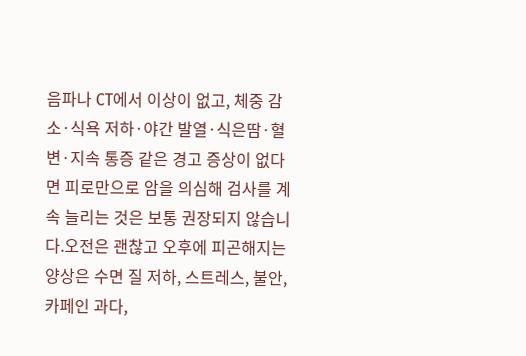음파나 CT에서 이상이 없고, 체중 감소·식욕 저하·야간 발열·식은땀·혈변·지속 통증 같은 경고 증상이 없다면 피로만으로 암을 의심해 검사를 계속 늘리는 것은 보통 권장되지 않습니다.오전은 괜찮고 오후에 피곤해지는 양상은 수면 질 저하, 스트레스, 불안, 카페인 과다,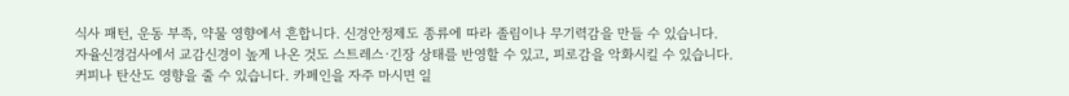식사 패턴, 운동 부족, 약물 영향에서 흔합니다. 신경안정제도 종류에 따라 졸림이나 무기력감을 만들 수 있습니다. 자율신경검사에서 교감신경이 높게 나온 것도 스트레스·긴장 상태를 반영할 수 있고, 피로감을 악화시킬 수 있습니다.커피나 탄산도 영향을 줄 수 있습니다. 카페인을 자주 마시면 일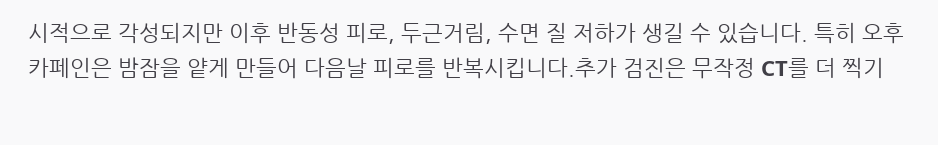시적으로 각성되지만 이후 반동성 피로, 두근거림, 수면 질 저하가 생길 수 있습니다. 특히 오후 카페인은 밤잠을 얕게 만들어 다음날 피로를 반복시킵니다.추가 검진은 무작정 CT를 더 찍기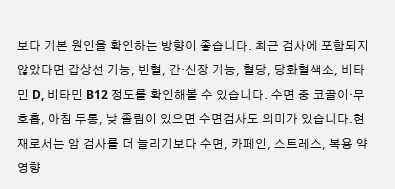보다 기본 원인을 확인하는 방향이 좋습니다. 최근 검사에 포함되지 않았다면 갑상선 기능, 빈혈, 간·신장 기능, 혈당, 당화혈색소, 비타민 D, 비타민 B12 정도를 확인해볼 수 있습니다. 수면 중 코골이·무호흡, 아침 두통, 낮 졸림이 있으면 수면검사도 의미가 있습니다.현재로서는 암 검사를 더 늘리기보다 수면, 카페인, 스트레스, 복용 약 영향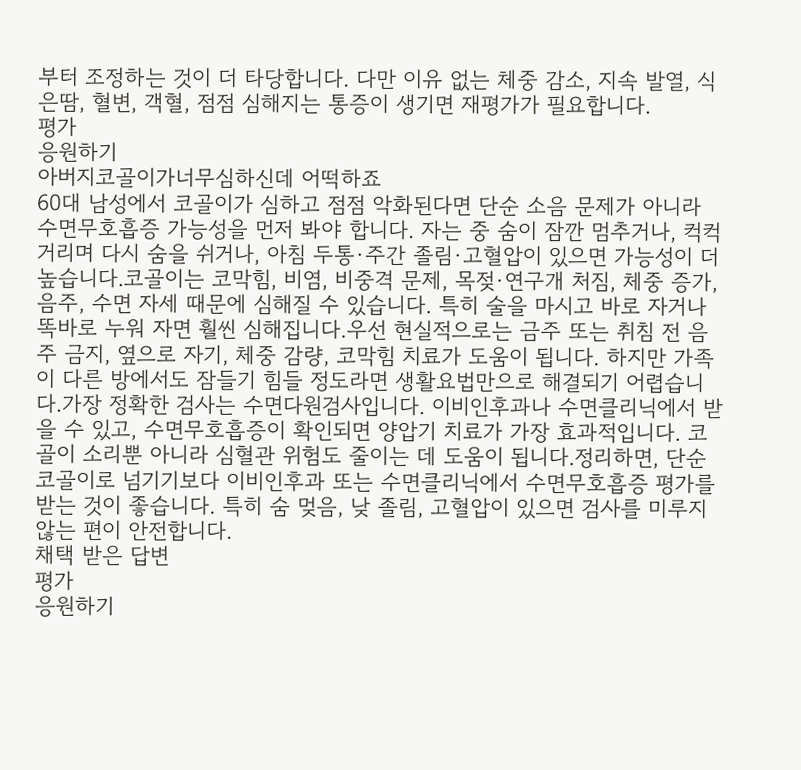부터 조정하는 것이 더 타당합니다. 다만 이유 없는 체중 감소, 지속 발열, 식은땀, 혈변, 객혈, 점점 심해지는 통증이 생기면 재평가가 필요합니다.
평가
응원하기
아버지코골이가너무심하신데 어떡하죠
60대 남성에서 코골이가 심하고 점점 악화된다면 단순 소음 문제가 아니라 수면무호흡증 가능성을 먼저 봐야 합니다. 자는 중 숨이 잠깐 멈추거나, 컥컥거리며 다시 숨을 쉬거나, 아침 두통·주간 졸림·고혈압이 있으면 가능성이 더 높습니다.코골이는 코막힘, 비염, 비중격 문제, 목젖·연구개 처짐, 체중 증가, 음주, 수면 자세 때문에 심해질 수 있습니다. 특히 술을 마시고 바로 자거나 똑바로 누워 자면 훨씬 심해집니다.우선 현실적으로는 금주 또는 취침 전 음주 금지, 옆으로 자기, 체중 감량, 코막힘 치료가 도움이 됩니다. 하지만 가족이 다른 방에서도 잠들기 힘들 정도라면 생활요법만으로 해결되기 어렵습니다.가장 정확한 검사는 수면다원검사입니다. 이비인후과나 수면클리닉에서 받을 수 있고, 수면무호흡증이 확인되면 양압기 치료가 가장 효과적입니다. 코골이 소리뿐 아니라 심혈관 위험도 줄이는 데 도움이 됩니다.정리하면, 단순 코골이로 넘기기보다 이비인후과 또는 수면클리닉에서 수면무호흡증 평가를 받는 것이 좋습니다. 특히 숨 멎음, 낮 졸림, 고혈압이 있으면 검사를 미루지 않는 편이 안전합니다.
채택 받은 답변
평가
응원하기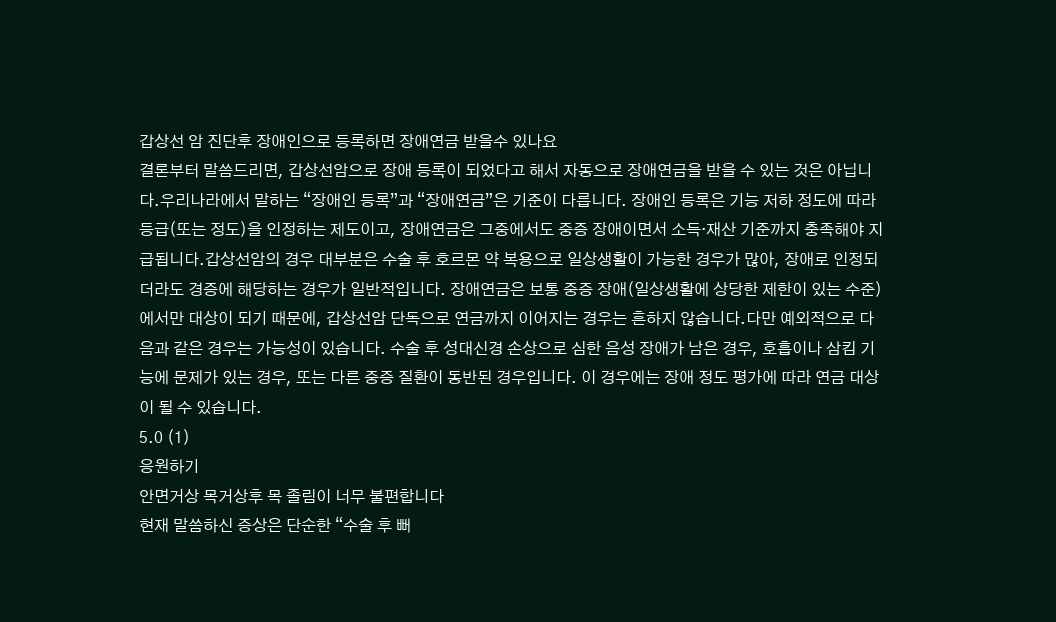갑상선 암 진단후 장애인으로 등록하면 장애연금 받을수 있나요
결론부터 말씀드리면, 갑상선암으로 장애 등록이 되었다고 해서 자동으로 장애연금을 받을 수 있는 것은 아닙니다.우리나라에서 말하는 “장애인 등록”과 “장애연금”은 기준이 다릅니다. 장애인 등록은 기능 저하 정도에 따라 등급(또는 정도)을 인정하는 제도이고, 장애연금은 그중에서도 중증 장애이면서 소득·재산 기준까지 충족해야 지급됩니다.갑상선암의 경우 대부분은 수술 후 호르몬 약 복용으로 일상생활이 가능한 경우가 많아, 장애로 인정되더라도 경증에 해당하는 경우가 일반적입니다. 장애연금은 보통 중증 장애(일상생활에 상당한 제한이 있는 수준)에서만 대상이 되기 때문에, 갑상선암 단독으로 연금까지 이어지는 경우는 흔하지 않습니다.다만 예외적으로 다음과 같은 경우는 가능성이 있습니다. 수술 후 성대신경 손상으로 심한 음성 장애가 남은 경우, 호흡이나 삼킴 기능에 문제가 있는 경우, 또는 다른 중증 질환이 동반된 경우입니다. 이 경우에는 장애 정도 평가에 따라 연금 대상이 될 수 있습니다.
5.0 (1)
응원하기
안면거상 목거상후 목 졸림이 너무 불편합니다
현재 말씀하신 증상은 단순한 “수술 후 뻐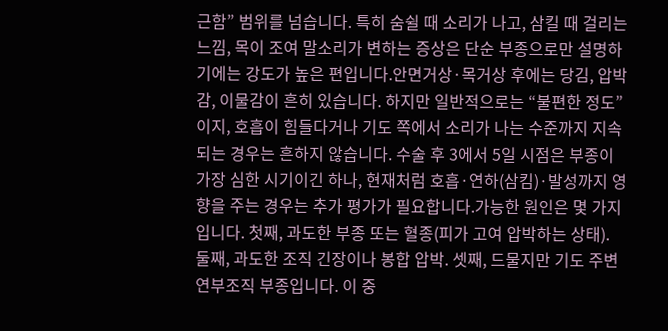근함” 범위를 넘습니다. 특히 숨쉴 때 소리가 나고, 삼킬 때 걸리는 느낌, 목이 조여 말소리가 변하는 증상은 단순 부종으로만 설명하기에는 강도가 높은 편입니다.안면거상·목거상 후에는 당김, 압박감, 이물감이 흔히 있습니다. 하지만 일반적으로는 “불편한 정도”이지, 호흡이 힘들다거나 기도 쪽에서 소리가 나는 수준까지 지속되는 경우는 흔하지 않습니다. 수술 후 3에서 5일 시점은 부종이 가장 심한 시기이긴 하나, 현재처럼 호흡·연하(삼킴)·발성까지 영향을 주는 경우는 추가 평가가 필요합니다.가능한 원인은 몇 가지입니다. 첫째, 과도한 부종 또는 혈종(피가 고여 압박하는 상태). 둘째, 과도한 조직 긴장이나 봉합 압박. 셋째, 드물지만 기도 주변 연부조직 부종입니다. 이 중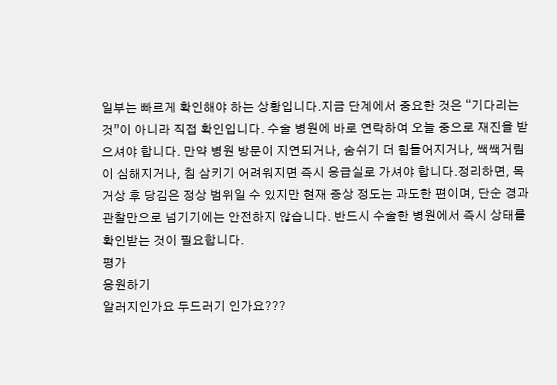일부는 빠르게 확인해야 하는 상황입니다.지금 단계에서 중요한 것은 “기다리는 것”이 아니라 직접 확인입니다. 수술 병원에 바로 연락하여 오늘 중으로 재진을 받으셔야 합니다. 만약 병원 방문이 지연되거나, 숨쉬기 더 힘들어지거나, 쌕쌕거림이 심해지거나, 침 삼키기 어려워지면 즉시 응급실로 가셔야 합니다.정리하면, 목거상 후 당김은 정상 범위일 수 있지만 현재 증상 정도는 과도한 편이며, 단순 경과 관찰만으로 넘기기에는 안전하지 않습니다. 반드시 수술한 병원에서 즉시 상태를 확인받는 것이 필요합니다.
평가
응원하기
알러지인가요 두드러기 인가요???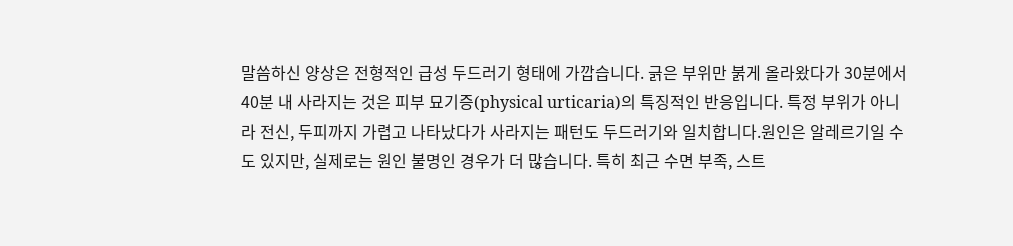말씀하신 양상은 전형적인 급성 두드러기 형태에 가깝습니다. 긁은 부위만 붉게 올라왔다가 30분에서 40분 내 사라지는 것은 피부 묘기증(physical urticaria)의 특징적인 반응입니다. 특정 부위가 아니라 전신, 두피까지 가렵고 나타났다가 사라지는 패턴도 두드러기와 일치합니다.원인은 알레르기일 수도 있지만, 실제로는 원인 불명인 경우가 더 많습니다. 특히 최근 수면 부족, 스트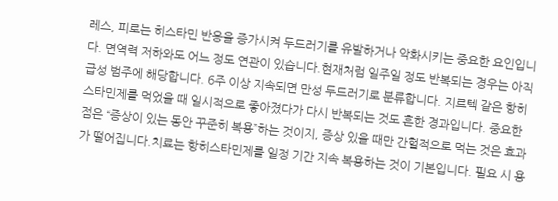레스, 피로는 히스타민 반응을 증가시켜 두드러기를 유발하거나 악화시키는 중요한 요인입니다. 면역력 저하와도 어느 정도 연관이 있습니다.현재처럼 일주일 정도 반복되는 경우는 아직 급성 범주에 해당합니다. 6주 이상 지속되면 만성 두드러기로 분류합니다. 지르텍 같은 항히스타민제를 먹었을 때 일시적으로 좋아졌다가 다시 반복되는 것도 흔한 경과입니다. 중요한 점은 “증상이 있는 동안 꾸준히 복용”하는 것이지, 증상 있을 때만 간헐적으로 먹는 것은 효과가 떨어집니다.치료는 항히스타민제를 일정 기간 지속 복용하는 것이 기본입니다. 필요 시 용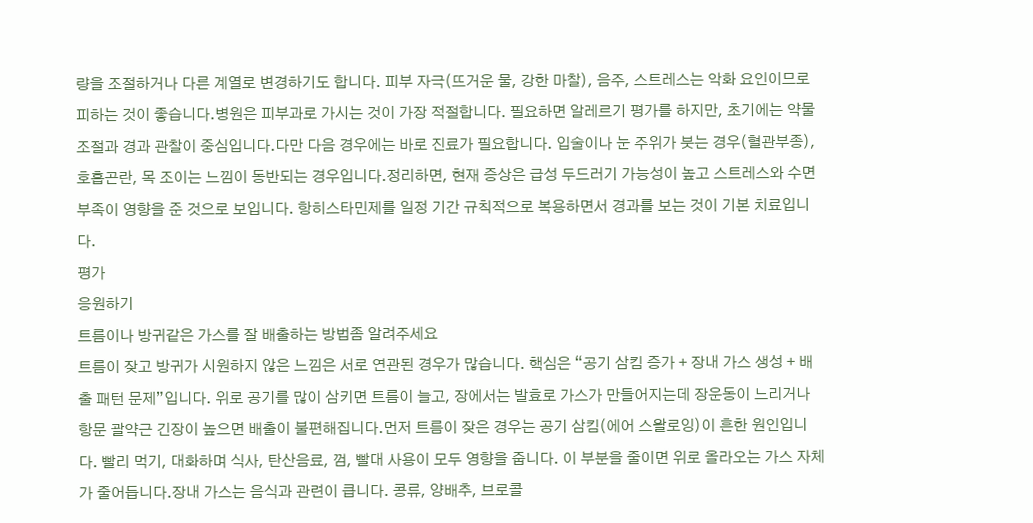량을 조절하거나 다른 계열로 변경하기도 합니다. 피부 자극(뜨거운 물, 강한 마찰), 음주, 스트레스는 악화 요인이므로 피하는 것이 좋습니다.병원은 피부과로 가시는 것이 가장 적절합니다. 필요하면 알레르기 평가를 하지만, 초기에는 약물 조절과 경과 관찰이 중심입니다.다만 다음 경우에는 바로 진료가 필요합니다. 입술이나 눈 주위가 붓는 경우(혈관부종), 호흡곤란, 목 조이는 느낌이 동반되는 경우입니다.정리하면, 현재 증상은 급성 두드러기 가능성이 높고 스트레스와 수면 부족이 영향을 준 것으로 보입니다. 항히스타민제를 일정 기간 규칙적으로 복용하면서 경과를 보는 것이 기본 치료입니다.
평가
응원하기
트름이나 방귀같은 가스를 잘 배출하는 방법좀 알려주세요
트름이 잦고 방귀가 시원하지 않은 느낌은 서로 연관된 경우가 많습니다. 핵심은 “공기 삼킴 증가 + 장내 가스 생성 + 배출 패턴 문제”입니다. 위로 공기를 많이 삼키면 트름이 늘고, 장에서는 발효로 가스가 만들어지는데 장운동이 느리거나 항문 괄약근 긴장이 높으면 배출이 불편해집니다.먼저 트름이 잦은 경우는 공기 삼킴(에어 스왈로잉)이 흔한 원인입니다. 빨리 먹기, 대화하며 식사, 탄산음료, 껌, 빨대 사용이 모두 영향을 줍니다. 이 부분을 줄이면 위로 올라오는 가스 자체가 줄어듭니다.장내 가스는 음식과 관련이 큽니다. 콩류, 양배추, 브로콜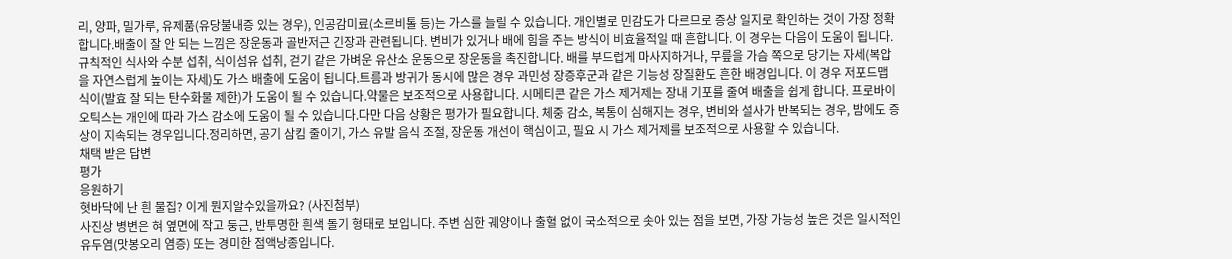리, 양파, 밀가루, 유제품(유당불내증 있는 경우), 인공감미료(소르비톨 등)는 가스를 늘릴 수 있습니다. 개인별로 민감도가 다르므로 증상 일지로 확인하는 것이 가장 정확합니다.배출이 잘 안 되는 느낌은 장운동과 골반저근 긴장과 관련됩니다. 변비가 있거나 배에 힘을 주는 방식이 비효율적일 때 흔합니다. 이 경우는 다음이 도움이 됩니다. 규칙적인 식사와 수분 섭취, 식이섬유 섭취, 걷기 같은 가벼운 유산소 운동으로 장운동을 촉진합니다. 배를 부드럽게 마사지하거나, 무릎을 가슴 쪽으로 당기는 자세(복압을 자연스럽게 높이는 자세)도 가스 배출에 도움이 됩니다.트름과 방귀가 동시에 많은 경우 과민성 장증후군과 같은 기능성 장질환도 흔한 배경입니다. 이 경우 저포드맵 식이(발효 잘 되는 탄수화물 제한)가 도움이 될 수 있습니다.약물은 보조적으로 사용합니다. 시메티콘 같은 가스 제거제는 장내 기포를 줄여 배출을 쉽게 합니다. 프로바이오틱스는 개인에 따라 가스 감소에 도움이 될 수 있습니다.다만 다음 상황은 평가가 필요합니다. 체중 감소, 복통이 심해지는 경우, 변비와 설사가 반복되는 경우, 밤에도 증상이 지속되는 경우입니다.정리하면, 공기 삼킴 줄이기, 가스 유발 음식 조절, 장운동 개선이 핵심이고, 필요 시 가스 제거제를 보조적으로 사용할 수 있습니다.
채택 받은 답변
평가
응원하기
혓바닥에 난 흰 물집? 이게 뭔지알수있을까요? (사진첨부)
사진상 병변은 혀 옆면에 작고 둥근, 반투명한 흰색 돌기 형태로 보입니다. 주변 심한 궤양이나 출혈 없이 국소적으로 솟아 있는 점을 보면, 가장 가능성 높은 것은 일시적인 유두염(맛봉오리 염증) 또는 경미한 점액낭종입니다.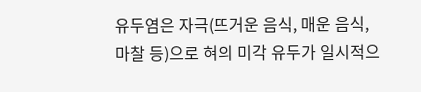유두염은 자극(뜨거운 음식, 매운 음식, 마찰 등)으로 혀의 미각 유두가 일시적으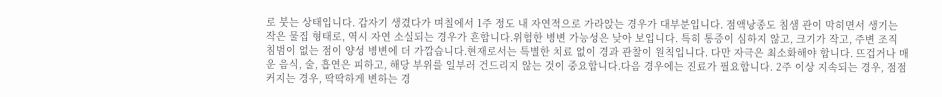로 붓는 상태입니다. 갑자기 생겼다가 며칠에서 1주 정도 내 자연적으로 가라앉는 경우가 대부분입니다. 점액낭종도 침샘 관이 막히면서 생기는 작은 물집 형태로, 역시 자연 소실되는 경우가 흔합니다.위험한 병변 가능성은 낮아 보입니다. 특히 통증이 심하지 않고, 크기가 작고, 주변 조직 침범이 없는 점이 양성 병변에 더 가깝습니다.현재로서는 특별한 치료 없이 경과 관찰이 원칙입니다. 다만 자극은 최소화해야 합니다. 뜨겁거나 매운 음식, 술, 흡연은 피하고, 해당 부위를 일부러 건드리지 않는 것이 중요합니다.다음 경우에는 진료가 필요합니다. 2주 이상 지속되는 경우, 점점 커지는 경우, 딱딱하게 변하는 경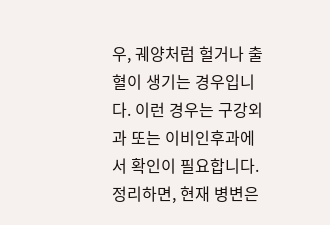우, 궤양처럼 헐거나 출혈이 생기는 경우입니다. 이런 경우는 구강외과 또는 이비인후과에서 확인이 필요합니다.정리하면, 현재 병변은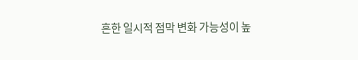흔한 일시적 점막 변화 가능성이 높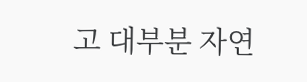고 대부분 자연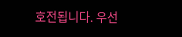호전됩니다. 우선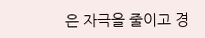은 자극을 줄이고 경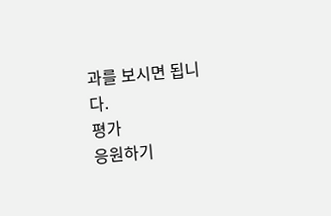과를 보시면 됩니다.
평가
응원하기